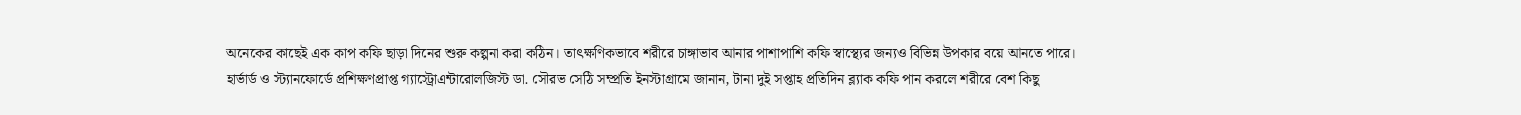অনেকের কাছেই এক কাপ কফি ছাড়া দিনের শুরু কল্পনা করা কঠিন। তাৎক্ষণিকভাবে শরীরে চাঙ্গাভাব আনার পাশাপাশি কফি স্বাস্থ্যের জন্যও বিভিন্ন উপকার বয়ে আনতে পারে।
হার্ভার্ড ও স্ট্যানফোর্ডে প্রশিক্ষণপ্রাপ্ত গ্যাস্ট্রোএন্টারোলজিস্ট ডা. সৌরভ সেঠি সম্প্রতি ইনস্টাগ্রামে জানান, টানা দুই সপ্তাহ প্রতিদিন ব্ল্যাক কফি পান করলে শরীরে বেশ কিছু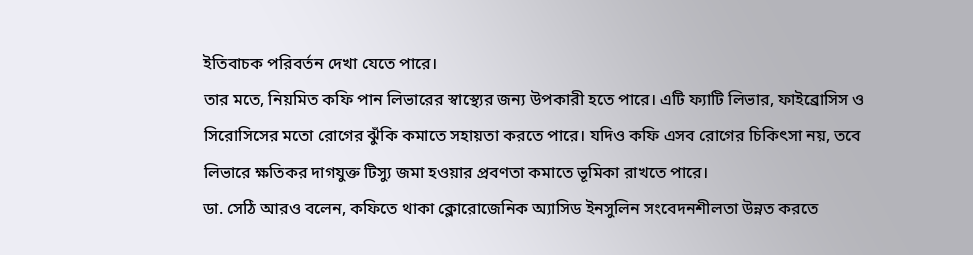ইতিবাচক পরিবর্তন দেখা যেতে পারে।
তার মতে, নিয়মিত কফি পান লিভারের স্বাস্থ্যের জন্য উপকারী হতে পারে। এটি ফ্যাটি লিভার, ফাইব্রোসিস ও সিরোসিসের মতো রোগের ঝুঁকি কমাতে সহায়তা করতে পারে। যদিও কফি এসব রোগের চিকিৎসা নয়, তবে লিভারে ক্ষতিকর দাগযুক্ত টিস্যু জমা হওয়ার প্রবণতা কমাতে ভূমিকা রাখতে পারে।
ডা. সেঠি আরও বলেন, কফিতে থাকা ক্লোরোজেনিক অ্যাসিড ইনসুলিন সংবেদনশীলতা উন্নত করতে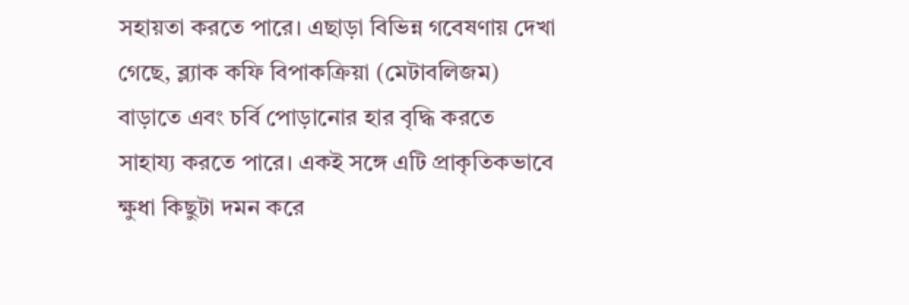সহায়তা করতে পারে। এছাড়া বিভিন্ন গবেষণায় দেখা গেছে, ব্ল্যাক কফি বিপাকক্রিয়া (মেটাবলিজম) বাড়াতে এবং চর্বি পোড়ানোর হার বৃদ্ধি করতে সাহায্য করতে পারে। একই সঙ্গে এটি প্রাকৃতিকভাবে ক্ষুধা কিছুটা দমন করে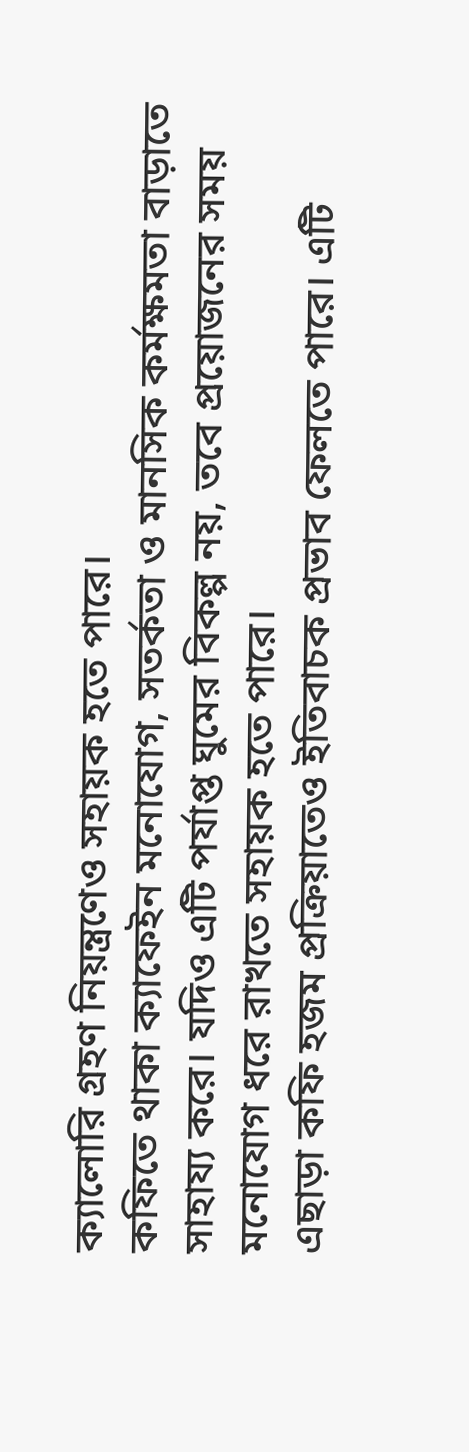ক্যালোরি গ্রহণ নিয়ন্ত্রণেও সহায়ক হতে পারে।
কফিতে থাকা ক্যাফেইন মনোযোগ, সতর্কতা ও মানসিক কর্মক্ষমতা বাড়াতে সাহায্য করে। যদিও এটি পর্যাপ্ত ঘুমের বিকল্প নয়, তবে প্রয়োজনের সময় মনোযোগ ধরে রাখতে সহায়ক হতে পারে।
এছাড়া কফি হজম প্রক্রিয়াতেও ইতিবাচক প্রভাব ফেলতে পারে। এটি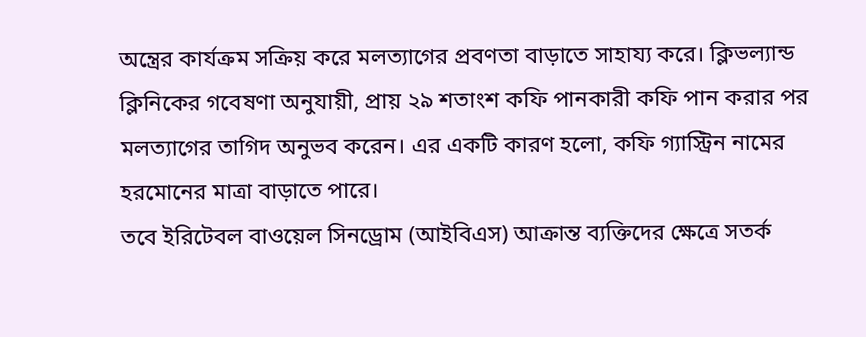অন্ত্রের কার্যক্রম সক্রিয় করে মলত্যাগের প্রবণতা বাড়াতে সাহায্য করে। ক্লিভল্যান্ড ক্লিনিকের গবেষণা অনুযায়ী, প্রায় ২৯ শতাংশ কফি পানকারী কফি পান করার পর মলত্যাগের তাগিদ অনুভব করেন। এর একটি কারণ হলো, কফি গ্যাস্ট্রিন নামের হরমোনের মাত্রা বাড়াতে পারে।
তবে ইরিটেবল বাওয়েল সিনড্রোম (আইবিএস) আক্রান্ত ব্যক্তিদের ক্ষেত্রে সতর্ক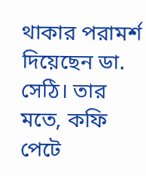থাকার পরামর্শ দিয়েছেন ডা. সেঠি। তার মতে, কফি পেটে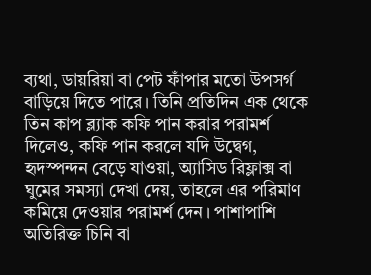ব্যথা, ডায়রিয়া বা পেট ফাঁপার মতো উপসর্গ বাড়িয়ে দিতে পারে। তিনি প্রতিদিন এক থেকে তিন কাপ ব্ল্যাক কফি পান করার পরামর্শ দিলেও, কফি পান করলে যদি উদ্বেগ, হৃদস্পন্দন বেড়ে যাওয়া, অ্যাসিড রিফ্লাক্স বা ঘুমের সমস্যা দেখা দেয়, তাহলে এর পরিমাণ কমিয়ে দেওয়ার পরামর্শ দেন। পাশাপাশি অতিরিক্ত চিনি বা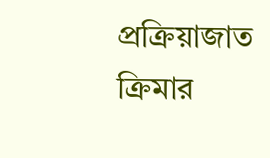প্রক্রিয়াজাত ক্রিমার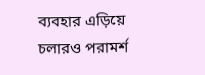ব্যবহার এড়িয়ে চলারও পরামর্শ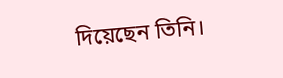দিয়েছেন তিনি।